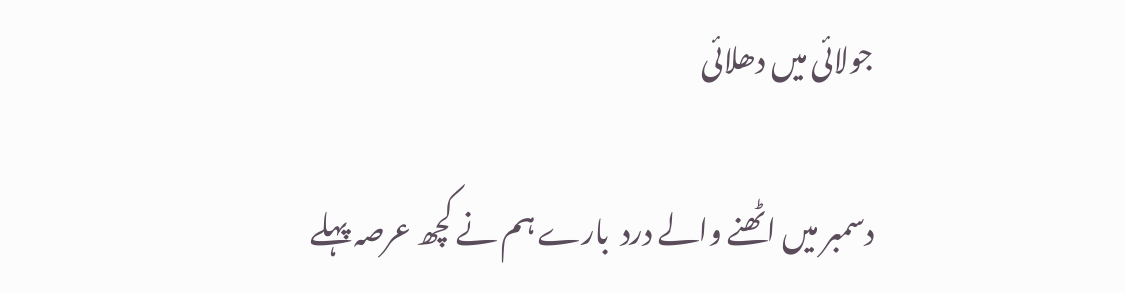جولائی میں دھلائی

دسمبر میں اٹھنے والے درد  بارے ہم نے کچھ عرصہ پہلے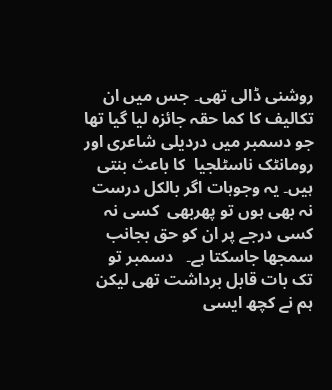روشنی ڈالی تھی۔ جس میں ان تکالیف کا کما حقہ جائزہ لیا گیا تھا جو دسمبر میں دردیلی شاعری اور رومانٹک ناسٹلجیا  کا باعث بنتی ہیں۔ یہ وجوہات اگر بالکل درست نہ بھی ہوں تو پھربھی  کسی نہ کسی درجے پر ان کو حق بجانب سمجھا جاسکتا ہے۔   دسمبر تو تک بات قابل برداشت تھی لیکن ہم نے کچھ ایسی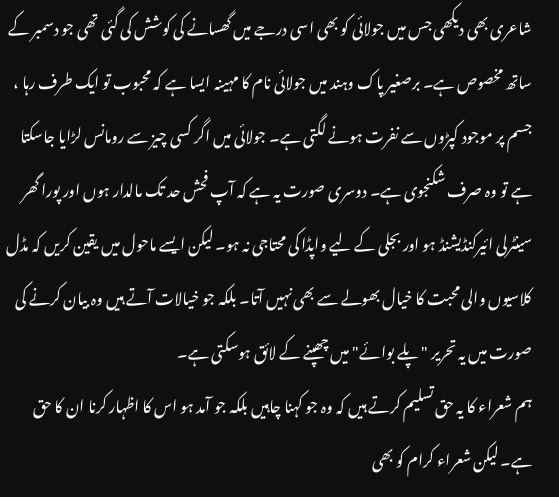شاعری بھی دیکھی جس میں جولائی کو بھی اسی درجے میں گھسانے کی کوشش کی گئی تھی جو دسمبر کے ساتھ مخصوص ہے۔ برصغیر پاک وہند میں جولائی نام کا مہینہ ایسا ہے کہ محبوب تو ایک طرف رہا ، جسم پر موجود کپڑوں سے نفرت ہونے لگتی ہے۔ جولائی میں اگر کسی چیز سے رومانس لڑایا جاسکتا ہے تو وہ صرف شکنجوی ہے۔ دوسری صورت یہ ہے کہ آپ فحش حد تک مالدار ہوں اور پورا گھر سینٹرلی ائیرکنڈیشنڈ ہو اور بجلی کے لیے واپڈا کی محتاجی نہ ہو۔ لیکن ایسے ماحول میں یقین کریں کہ مڈل کلاسیوں والی محبت کا خیال بھولے سے بھی نہیں آتا۔ بلکہ جو خیالات آتے ہیں وہ بیان کرنے کی صورت میں یہ تحریر "پلے بوائے" میں چھپنے کے لائق ہوسکتی ہے۔
ہم شعراء کا یہ حق تسلیم کرتے ہیں کہ وہ جو کہنا چاہیں بلکہ جو آمد ہو اس کا اظہار کرنا ان کا حق ہے۔ لیکن شعراء کرام کو بھی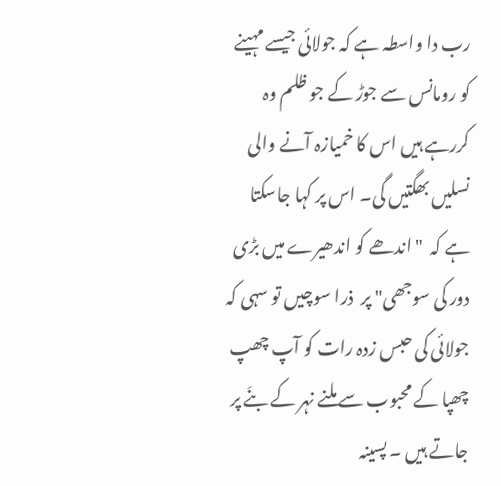رب دا واسطہ ہے کہ جولائی جیسے مہینے کو رومانس سے جوڑ کے جو ظلم وہ کررہے ہیں اس کا خمیازہ آنے والی نسلیں بھگتیں گی۔ اس پر کہا جاسکتا ہے کہ  "اندھے کو اندھیرے میں بڑی دور کی سوجھی" پر  ذرا سوچیں تو سہی کہ جولائی کی حبس زدہ رات کو آپ چھپ چھپا کے محبوب سے ملنے نہر کے بنَے پر جاتے ہیں ۔ پسینہ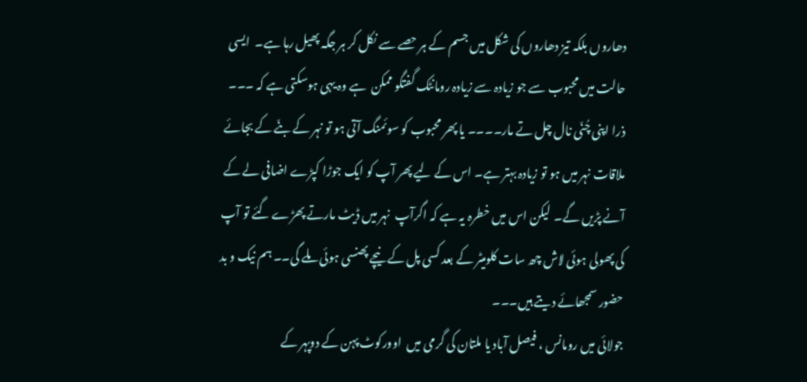دھاروں بلکہ تیز دھاروں کی شکل میں جسم کے ہر حصے سے نکل کر ہر جگہ پھیل رہا ہے۔  ایسی حالت میں محبوب سے جو زیادہ سے زیادہ رومانٹک گفتگو ممکن  ہے وہ یہی ہوسکتی ہے کہ ۔۔۔ ذرا اپنی چُنّی نال چل تے مار۔۔۔۔ یا پھر محبوب کو سوئمنگ آتی ہو تو نہر کے بنّے کے بجائے ملاقات نہر میں ہو تو زیادہ بہتر ہے۔ اس کے لیے پھر آپ کو ایک جوڑا کپڑے اضافی لے کے آنے پڑیں گے۔  لیکن اس میں خطرہ یہ ہے کہ اگرآپ  نہر میں ڈیٹ مارتے پھڑے گئے تو آپ کی پھولی ہوئی لاش چھ سات کلومیٹر کے بعد کسی پل کے نیچے پھنسی ہوئی ملے گی۔۔ ہم نیک و بد حضور سمجھائے دیتے ہیں۔۔۔
جولائی میں رومانس ، فیصل آباد یا ملتان کی گرمی میں  اوورکوٹ پہن کے دوپہر کے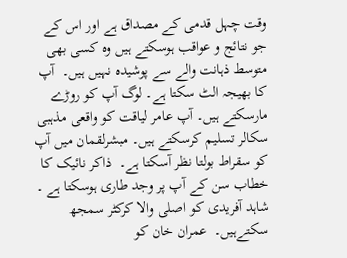وقت چہل قدمی کے مصداق ہے اور اس کے جو نتائج و عواقب ہوسکتے ہیں وہ کسی بھی متوسط ذہانت والے سے پوشیدہ نہیں ہیں۔  آپ کا بھیجہ الٹ سکتا ہے۔ لوگ آپ کو روڑے مارسکتے ہیں۔ آپ عامر لیاقت کو واقعی مذہبی سکالر تسلیم کرسکتے ہیں۔ مبشرلقمان میں آپ کو سقراط بولتا نظر آسکتا ہے۔  ذاکر نائیک کا خطاب سن کے آپ پر وجد طاری ہوسکتا ہے ۔  شاہد آفریدی کو اصلی والا کرکٹر سمجھ سکتےہیں۔  عمران خان کو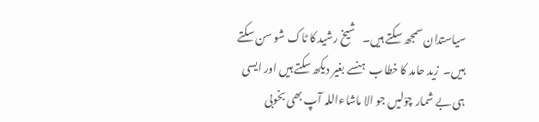سیاستدان سمجھ سکتے ہیں۔   شیخ رشید کا ٹاک شو سن سکتے ہیں۔  زید حامد کا خطاب  ہنسے بغیر دیکھ سکتے ہیں اور ایسی ہی بے شمار چوّلیں جو الا ماشاءاللہ آپ بھی بخوبی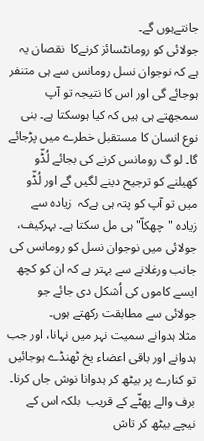جانتےہوں گے۔
جولائی کو رومانٹسائز کرنےکا  نقصان یہ ہے کہ نوجوان نسل رومانس سے ہی متنفر ہوجائے گی اور اس کا نتیجہ تو آپ سمجھتے ہی ہیں کہ کیا ہوسکتا ہے۔ بنی نوع انسان کا مستقبل خطرے میں پڑجائے گا۔ لو گ رومانس کرنے کی بجائے لُڈّو کھیلنے کو ترجیح دینے لگیں گے اور لُڈّو میں تو آپ کو پتہ ہی ہےکہ  زیادہ سے زیادہ "چھکاّ" ہی مل سکتا ہے۔ بہرکیف، جولائی میں نوجوان نسل کو رومانس کی جانب ورغلانے سے بہتر ہے کہ ان کو کچھ ایسے کاموں کی اُشکل دی جائے جو جولائی سے مطابقت رکھتے ہوں۔
مثلا ہدوانے سمیت نہر میں نہانا، اور جب ہدوانے اور باقی اعضاء یخ ٹھنڈے ہوجائیں تو کنارے پر بیٹھ کر ہدوانا نوش جاں کرنا۔  برف والے پھٹّے کے قریب  بلکہ اس کے نیچے بیٹھ کر تاش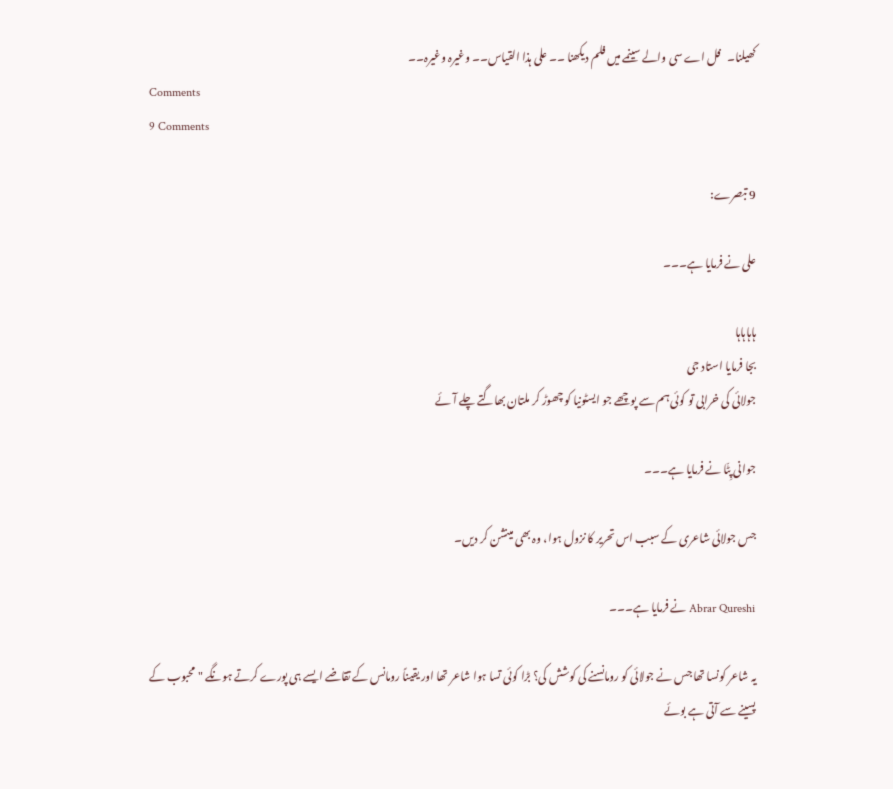کھیلنا۔   فل اے سی والے سینمے میں فلم دیکھنا ۔۔ علی ہذا القیاس۔۔ وغیرہ وغیرہ۔۔
Comments
9 Comments

9 تبصرے:

علی نے فرمایا ہے۔۔۔

ہاہاہاہا
بجا فرمایا استاد جی
جولائی کی خرابی تو کوئی ہم سے پوچھے جو ایسٹونیا کو چھوڑ کر ملتان بھاگتے چلے آئے

جوانی پِٹّا نے فرمایا ہے۔۔۔

جس جولائی شاعری کے سبب اس تحریر کا نزول ہوا، وہ بھی مینشن کر دیں۔

Abrar Qureshi نے فرمایا ہے۔۔۔

یہ شاعر کونسا تھا جس نے جولائی کو رومانسنے کی کوشش کی؟ بڑا کوئی تسا ہوا شاعر تھا اور یقیناً رومانس کے تقاضے ایسے ہی پورے کرتے ہونگے "محبوب کے پسینے سے آتی ہے بوئے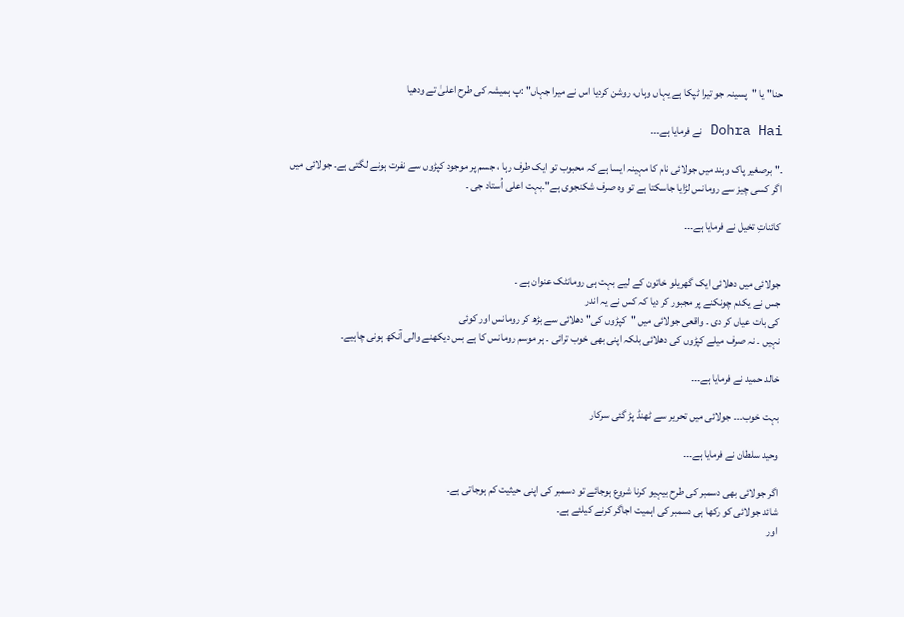حنا" یا "پسینہ جو تیرا ٹپکا ہے یہاں وہاں، روشن کردیا اس نے میرا جہاں" :پ ہمیشہ کی طرح اعلیٰ تے ودھیا

Dohra Hai نے فرمایا ہے۔۔۔

۔" برصغیر پاک وہند میں جولائی نام کا مہینہ ایسا ہے کہ محبوب تو ایک طرف رہا ، جسم پر موجود کپڑوں سے نفرت ہونے لگتی ہے۔ جولائی میں اگر کسی چیز سے رومانس لڑایا جاسکتا ہے تو وہ صرف شکنجوی ہے"۔بہت اعلی اُستاد جی ۔

کائناتِ تخیل نے فرمایا ہے۔۔۔


جولائی میں دھلائی ایک گھریلو خاتون کے لیے بہت ہی رومانٹک عنوان ہے ۔
جس نے یکدم چونکنے پر مجبور کر دیا کہ کس نے یہ اندر
کی بات عیاں کر دی ۔ واقعی جولائی میں "کپڑوں کی" دھلائی سے بڑھ کر رومانس اور کوئی
نہیں ۔ نہ صرف میلے کپڑوں کی دھلائی بلکہ اپنی بھی خوب ترائی ۔ ہر موسم رومانس کا ہے بس دیکھنے والی آنکھ ہونی چاہیے۔

خالد حمید نے فرمایا ہے۔۔۔

بہت خوب۔۔۔ جولائی میں تحریر سے ٹھنڈ پڑ گئی سرکار

وحید سلطان نے فرمایا ہے۔۔۔

اگر جولائی بھی دسمبر کی طرح بیہیو کرنا شروع ہوجائے تو دسمبر کی اپنی حیثیت کم ہوجاتی ہے۔
شائد جولائی کو رکھا ہی دسمبر کی اہمیت اجاگر کرنے کیلئے ہے۔
اور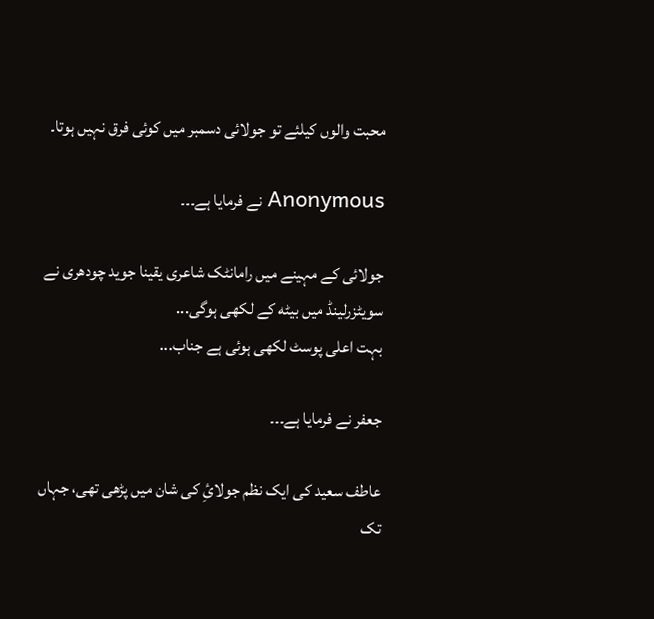محبت والوں کیلئے تو جولائی دسمبر میں کوئی فرق نہیں ہوتا۔

Anonymous نے فرمایا ہے۔۔۔

جولائی کے مہینے میں رامانٹک شاعری یقینا جوید چودهری نے سویٹزرلینڈ میں بیٹه کے لکهی ہوگی...
بہت اعلی پوسٹ لکهی ہوئی ہے جناب...

جعفر نے فرمایا ہے۔۔۔

عاطف سعید کی ایک نظم جولائِ کی شان میں پڑھی تھی، جہاں تک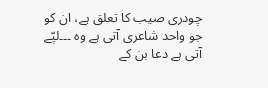چودری صیب کا تعلق ہے، ان کو جو واحد شاعری آتی ہے وہ ۔۔۔لپّے آتی ہے دعا بن کے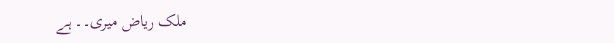ملک ریاض میری۔۔ ہے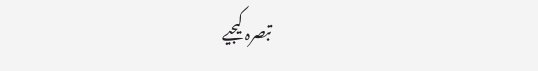تبصرہ کیجیے